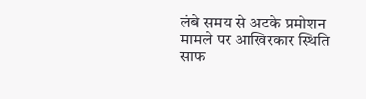लंबे समय से अटके प्रमोशन मामले पर आखिरकार स्थिति साफ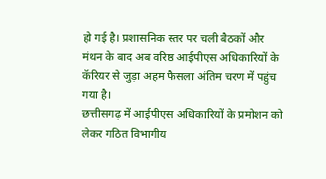हो गई है। प्रशासनिक स्तर पर चली बैठकों और मंथन के बाद अब वरिष्ठ आईपीएस अधिकारियों के कॅरियर से जुड़ा अहम फैसला अंतिम चरण में पहुंच गया है।
छत्तीसगढ़ में आईपीएस अधिकारियों के प्रमोशन को लेकर गठित विभागीय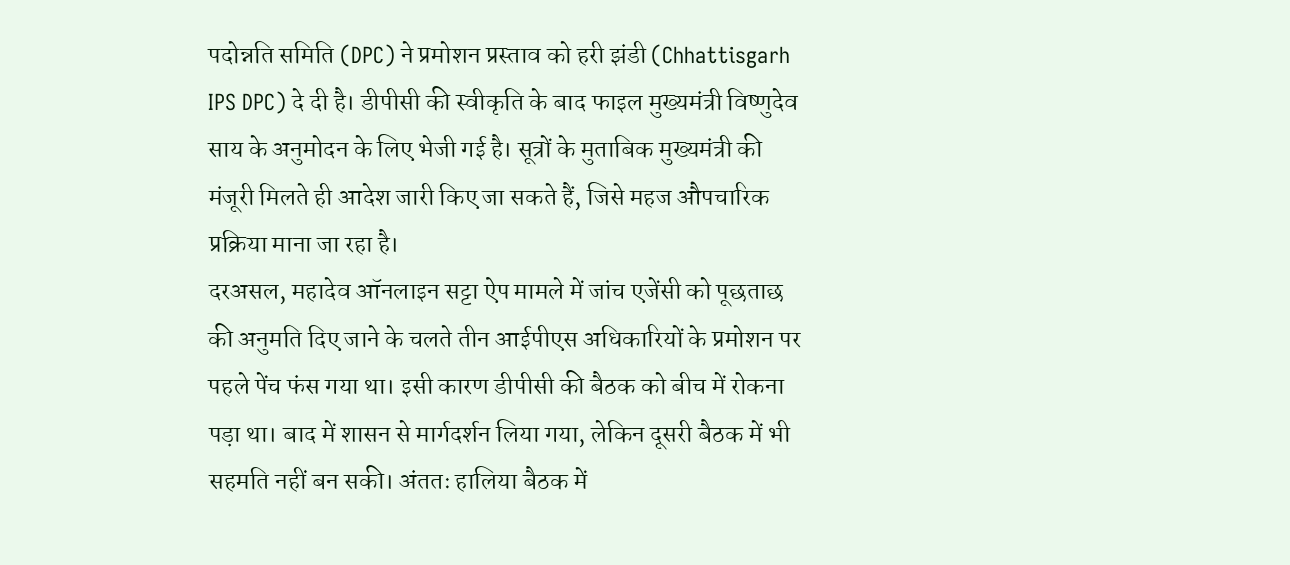पदोन्नति समिति (DPC) ने प्रमोशन प्रस्ताव को हरी झंडी (Chhattisgarh IPS DPC) दे दी है। डीपीसी की स्वीकृति के बाद फाइल मुख्यमंत्री विष्णुदेव साय के अनुमोदन के लिए भेजी गई है। सूत्रों के मुताबिक मुख्यमंत्री की मंजूरी मिलते ही आदेश जारी किए जा सकते हैं, जिसे महज औपचारिक प्रक्रिया माना जा रहा है।
दरअसल, महादेव ऑनलाइन सट्टा ऐप मामले में जांच एजेंसी को पूछताछ की अनुमति दिए जाने के चलते तीन आईपीएस अधिकारियों के प्रमोशन पर पहले पेंच फंस गया था। इसी कारण डीपीसी की बैठक को बीच में रोकना पड़ा था। बाद में शासन से मार्गदर्शन लिया गया, लेकिन दूसरी बैठक में भी सहमति नहीं बन सकी। अंततः हालिया बैठक में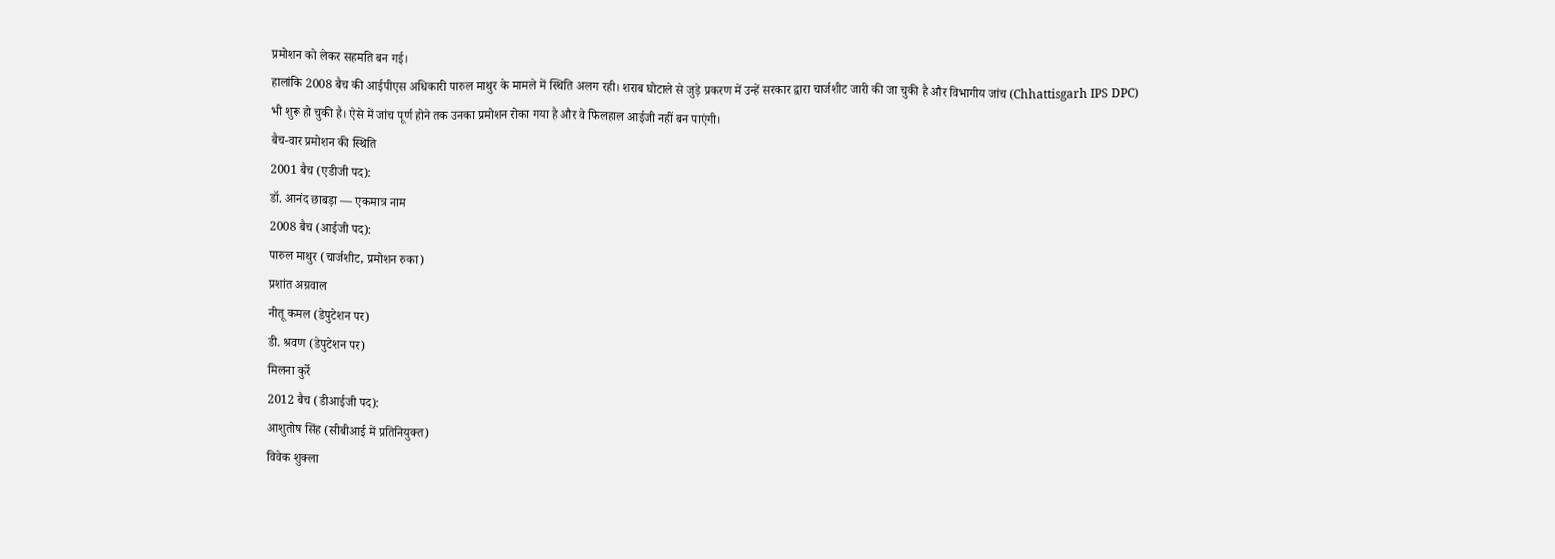प्रमोशन को लेकर सहमति बन गई।
हालांकि 2008 बैच की आईपीएस अधिकारी पारुल माथुर के मामले में स्थिति अलग रही। शराब घोटाले से जुड़े प्रकरण में उन्हें सरकार द्वारा चार्जशीट जारी की जा चुकी है और विभागीय जांच (Chhattisgarh IPS DPC) भी शुरू हो चुकी है। ऐसे में जांच पूर्ण होने तक उनका प्रमोशन रोका गया है और वे फिलहाल आईजी नहीं बन पाएंगी।
बैच-वार प्रमोशन की स्थिति
2001 बैच (एडीजी पद):
डॉ. आनंद छाबड़ा — एकमात्र नाम
2008 बैच (आईजी पद):
पारुल माथुर (चार्जशीट, प्रमोशन रुका)
प्रशांत अग्रवाल
नीतू कमल (डेपुटेशन पर)
डी. श्रवण (डेपुटेशन पर)
मिलना कुर्रे
2012 बैच (डीआईजी पद):
आशुतोष सिंह (सीबीआई में प्रतिनियुक्त)
विवेक शुक्ला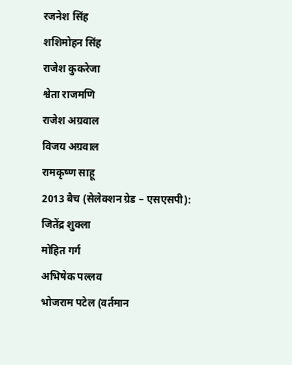रजनेश सिंह
शशिमोहन सिंह
राजेश कुकरेजा
श्वेता राजमणि
राजेश अग्रवाल
विजय अग्रवाल
रामकृष्ण साहू
2013 बैच (सेलेक्शन ग्रेड – एसएसपी):
जितेंद्र शुक्ला
मोहित गर्ग
अभिषेक पल्लव
भोजराम पटेल (वर्तमान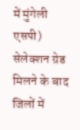में मुंगेली एसपी)
सेलेक्शन ग्रेड मिलने के बाद जिलों में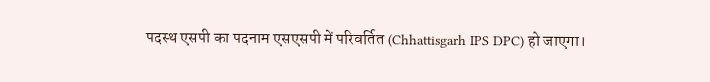पदस्थ एसपी का पदनाम एसएसपी में परिवर्तित (Chhattisgarh IPS DPC) हो जाएगा।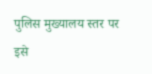पुलिस मुख्यालय स्तर पर इसे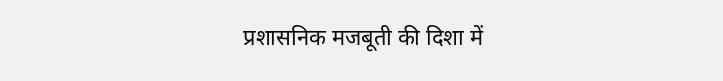प्रशासनिक मजबूती की दिशा में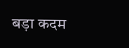बड़ा कदम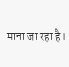माना जा रहा है।